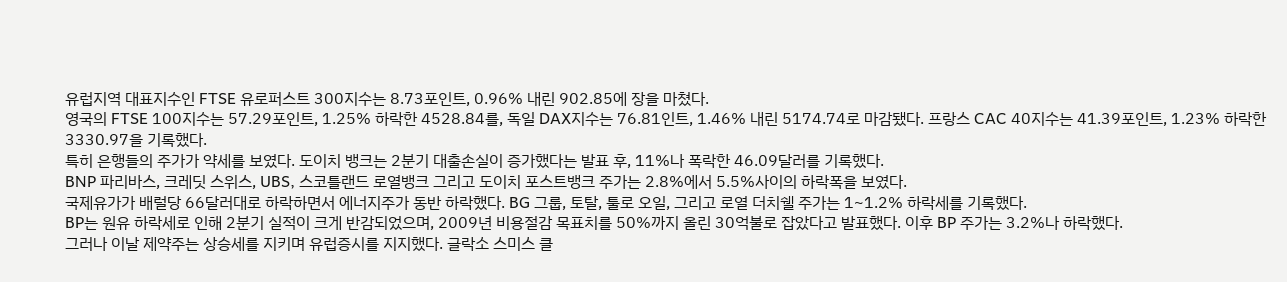유럽지역 대표지수인 FTSE 유로퍼스트 300지수는 8.73포인트, 0.96% 내린 902.85에 장을 마쳤다.
영국의 FTSE 100지수는 57.29포인트, 1.25% 하락한 4528.84를, 독일 DAX지수는 76.81인트, 1.46% 내린 5174.74로 마감됐다. 프랑스 CAC 40지수는 41.39포인트, 1.23% 하락한 3330.97을 기록했다.
특히 은행들의 주가가 약세를 보였다. 도이치 뱅크는 2분기 대출손실이 증가했다는 발표 후, 11%나 폭락한 46.09달러를 기록했다.
BNP 파리바스, 크레딧 스위스, UBS, 스코틀랜드 로열뱅크 그리고 도이치 포스트뱅크 주가는 2.8%에서 5.5%사이의 하락폭을 보였다.
국제유가가 배럴당 66달러대로 하락하면서 에너지주가 동반 하락했다. BG 그룹, 토탈, 툴로 오일, 그리고 로열 더치쉘 주가는 1~1.2% 하락세를 기록했다.
BP는 원유 하락세로 인해 2분기 실적이 크게 반감되었으며, 2009년 비용절감 목표치를 50%까지 올린 30억불로 잡았다고 발표했다. 이후 BP 주가는 3.2%나 하락했다.
그러나 이날 제약주는 상승세를 지키며 유럽증시를 지지했다. 글락소 스미스 클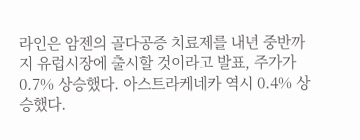라인은 암젠의 골다공증 치료제를 내년 중반까지 유럽시장에 출시할 것이라고 발표, 주가가 0.7% 상승했다. 아스트라케네카 역시 0.4% 상승했다.